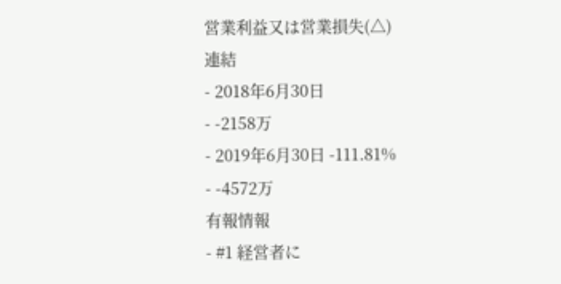営業利益又は営業損失(△)
連結
- 2018年6月30日
- -2158万
- 2019年6月30日 -111.81%
- -4572万
有報情報
- #1 経営者に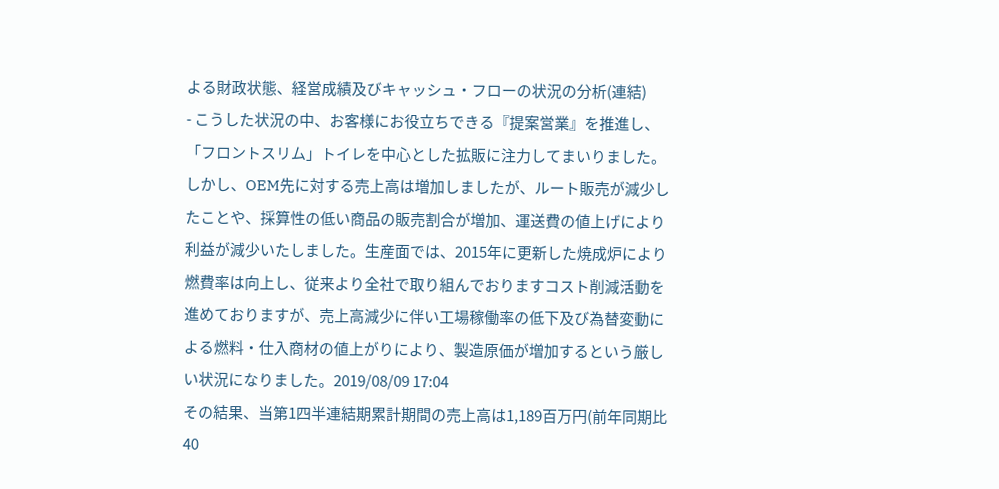よる財政状態、経営成績及びキャッシュ・フローの状況の分析(連結)
- こうした状況の中、お客様にお役立ちできる『提案営業』を推進し、「フロントスリム」トイレを中心とした拡販に注力してまいりました。しかし、OEM先に対する売上高は増加しましたが、ルート販売が減少したことや、採算性の低い商品の販売割合が増加、運送費の値上げにより利益が減少いたしました。生産面では、2015年に更新した焼成炉により燃費率は向上し、従来より全社で取り組んでおりますコスト削減活動を進めておりますが、売上高減少に伴い工場稼働率の低下及び為替変動による燃料・仕入商材の値上がりにより、製造原価が増加するという厳しい状況になりました。2019/08/09 17:04
その結果、当第1四半連結期累計期間の売上高は1,189百万円(前年同期比40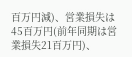百万円減)、営業損失は45百万円(前年同期は営業損失21百万円)、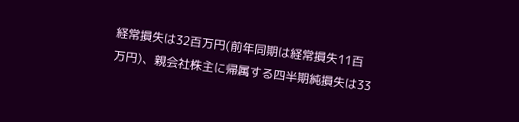経常損失は32百万円(前年同期は経常損失11百万円)、親会社株主に帰属する四半期純損失は33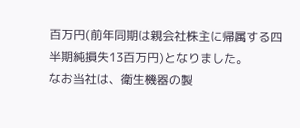百万円(前年同期は親会社株主に帰属する四半期純損失13百万円)となりました。
なお当社は、衛生機器の製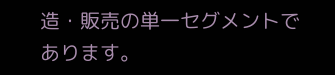造・販売の単一セグメントであります。